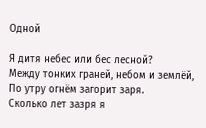Одной

Я дитя небес или бес лесной?
Между тонких граней, небом и землёй,
По утру огнём загорит заря.
Сколько лет зазря я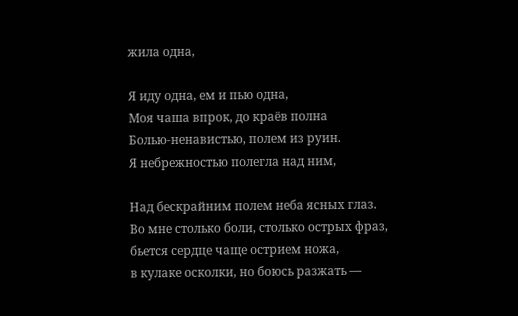жила одна,

Я иду одна, ем и пью одна,
Моя чаша впрок, до краёв полна
Болью-ненавистью, полем из руин.
Я небрежностью полегла над ним,

Над бескрайним полем неба ясных глаз.
Во мне столько боли, столько острых фраз,
бьется сердце чаще острием ножа,
в кулаке осколки, но боюсь разжать —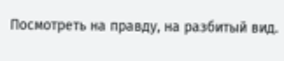Посмотреть на правду, на разбитый вид.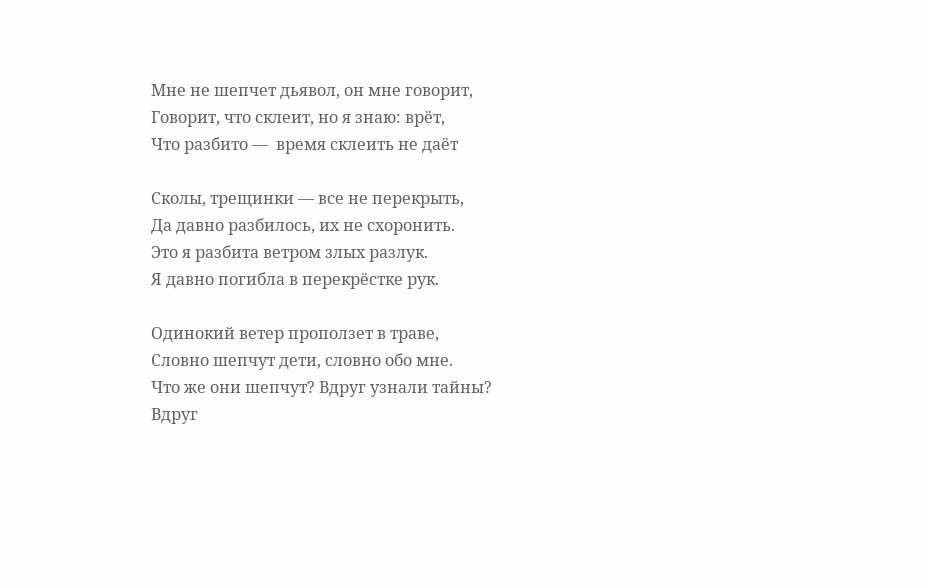Мне не шепчет дьявол, он мне говорит,
Говорит, что склеит, но я знаю: врёт,
Что разбито —  время склеить не даёт

Сколы, трещинки — все не перекрыть,
Да давно разбилось, их не схоронить.
Это я разбита ветром злых разлук.
Я давно погибла в перекрёстке рук.

Одинокий ветер проползет в траве,
Словно шепчут дети, словно обо мне.
Что же они шепчут? Вдруг узнали тайны?
Вдруг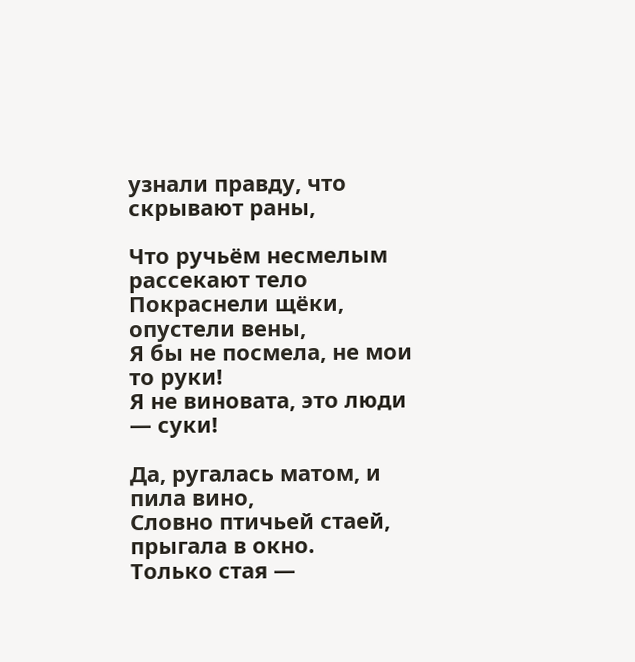узнали правду, что скрывают раны,

Что ручьём несмелым рассекают тело
Покраснели щёки, опустели вены,
Я бы не посмела, не мои то руки!
Я не виновата, это люди — суки!

Да, ругалась матом, и пила вино,
Словно птичьей стаей, прыгала в окно.
Только стая —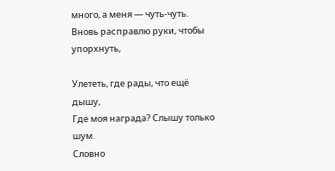много, а меня — чуть-чуть.
Вновь расправлю руки, чтобы упорхнуть,

Улететь, где рады, что ещё дышу,
Где моя награда? Слышу только шум.
Словно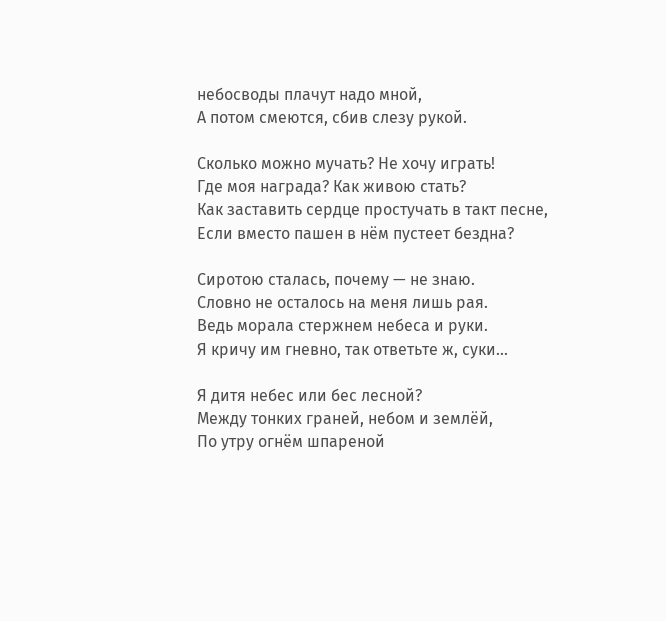небосводы плачут надо мной,
А потом смеются, сбив слезу рукой.

Сколько можно мучать? Не хочу играть!
Где моя награда? Как живою стать?
Как заставить сердце простучать в такт песне,
Если вместо пашен в нём пустеет бездна?

Сиротою сталась, почему — не знаю.
Словно не осталось на меня лишь рая.
Ведь морала стержнем небеса и руки.
Я кричу им гневно, так ответьте ж, суки...

Я дитя небес или бес лесной?
Между тонких граней, небом и землёй,
По утру огнём шпареной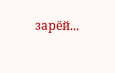зарёй...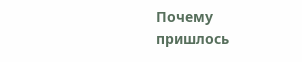Почему пришлось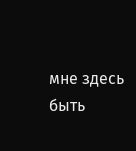мне здесь быть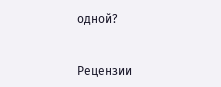одной?


Рецензии